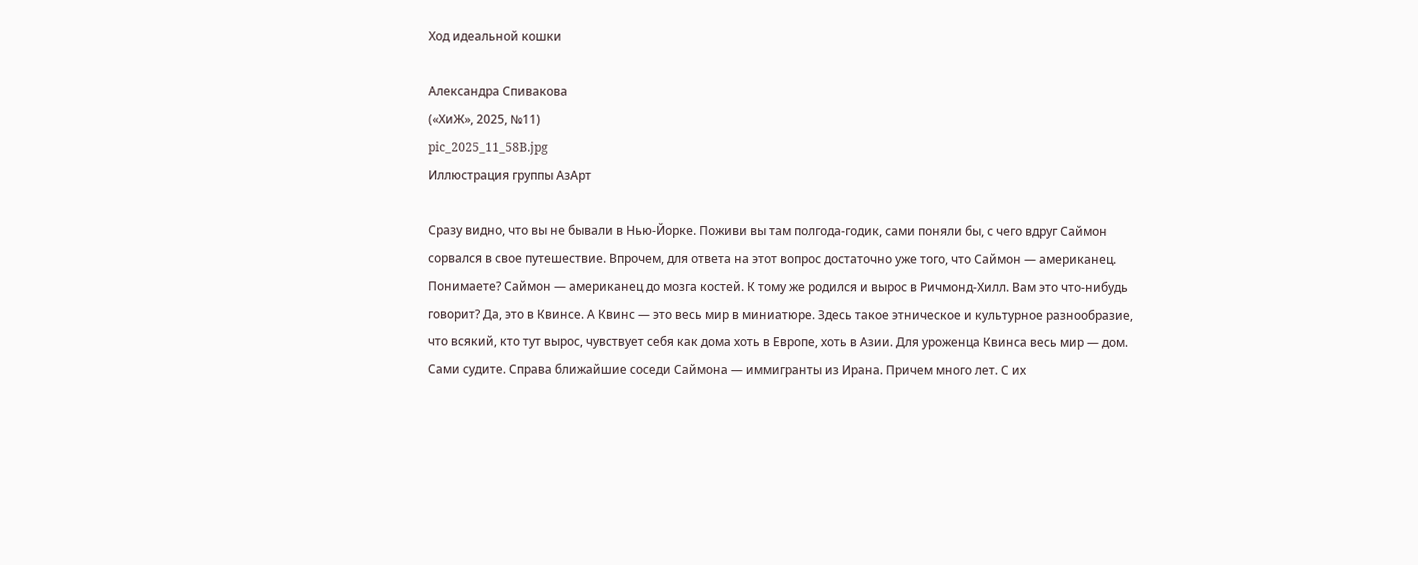Ход идеальной кошки

Александра Спивакова
(«ХиЖ», 2025, №11)
pic_2025_11_58B.jpg
Иллюстрация группы АзАрт

Сразу видно, что вы не бывали в Нью-Йорке. Поживи вы там полгода-годик, сами поняли бы, с чего вдруг Саймон сорвался в свое путешествие. Впрочем, для ответа на этот вопрос достаточно уже того, что Саймон — американец. Понимаете? Саймон — американец до мозга костей. К тому же родился и вырос в Ричмонд-Хилл. Вам это что-нибудь говорит? Да, это в Квинсе. А Квинс — это весь мир в миниатюре. Здесь такое этническое и культурное разнообразие, что всякий, кто тут вырос, чувствует себя как дома хоть в Европе, хоть в Азии. Для уроженца Квинса весь мир — дом. Сами судите. Справа ближайшие соседи Саймона — иммигранты из Ирана. Причем много лет. С их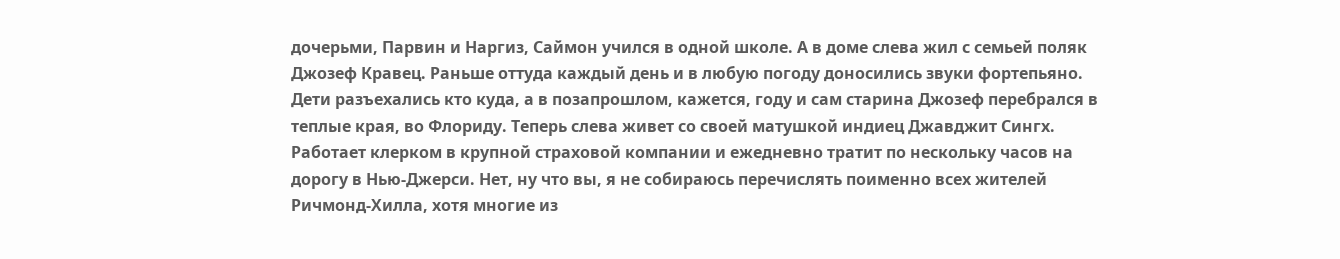дочерьми, Парвин и Наргиз, Саймон учился в одной школе. А в доме слева жил с семьей поляк Джозеф Кравец. Раньше оттуда каждый день и в любую погоду доносились звуки фортепьяно. Дети разъехались кто куда, а в позапрошлом, кажется, году и сам старина Джозеф перебрался в теплые края, во Флориду. Теперь слева живет со своей матушкой индиец Джавджит Сингх. Работает клерком в крупной страховой компании и ежедневно тратит по нескольку часов на дорогу в Нью-Джерси. Нет, ну что вы, я не собираюсь перечислять поименно всех жителей Ричмонд-Хилла, хотя многие из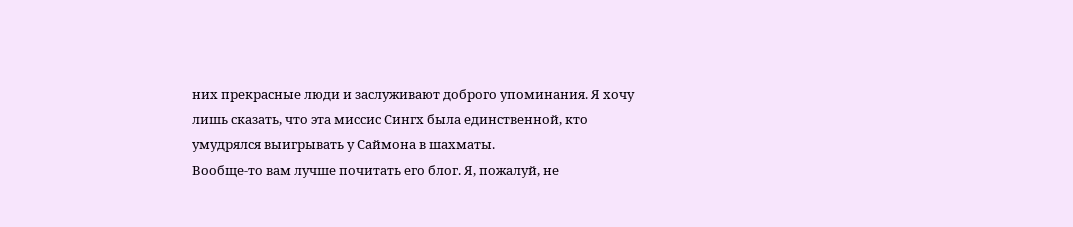них прекрасные люди и заслуживают доброго упоминания. Я хочу лишь сказать, что эта миссис Сингх была единственной, кто умудрялся выигрывать у Саймона в шахматы.
Вообще-то вам лучше почитать его блог. Я, пожалуй, не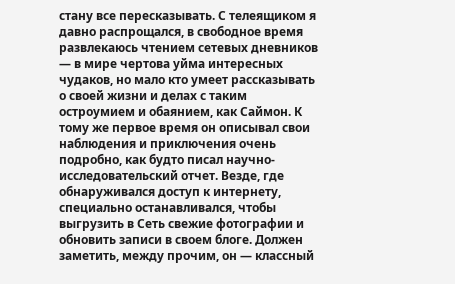стану все пересказывать. С телеящиком я давно распрощался, в свободное время развлекаюсь чтением сетевых дневников — в мире чертова уйма интересных чудаков, но мало кто умеет рассказывать о своей жизни и делах с таким остроумием и обаянием, как Саймон. К тому же первое время он описывал свои наблюдения и приключения очень подробно, как будто писал научно-исследовательский отчет. Везде, где обнаруживался доступ к интернету, специально останавливался, чтобы выгрузить в Сеть свежие фотографии и обновить записи в своем блоге. Должен заметить, между прочим, он — классный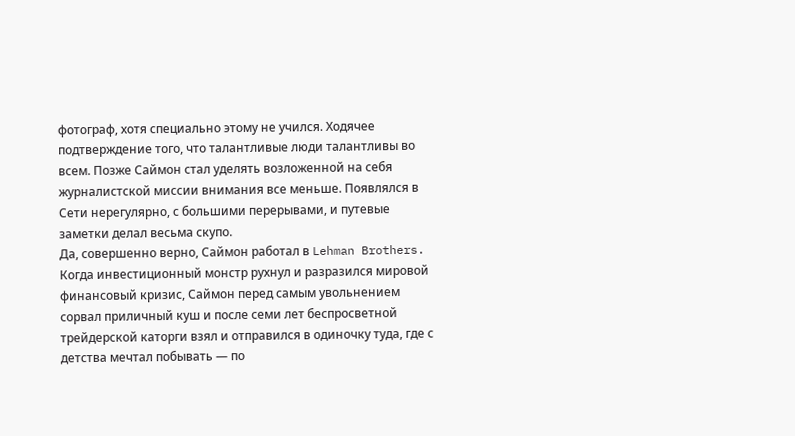фотограф, хотя специально этому не учился. Ходячее подтверждение того, что талантливые люди талантливы во всем. Позже Саймон стал уделять возложенной на себя журналистской миссии внимания все меньше. Появлялся в Сети нерегулярно, с большими перерывами, и путевые заметки делал весьма скупо.
Да, совершенно верно, Саймон работал в Lehman Brothers. Когда инвестиционный монстр рухнул и разразился мировой финансовый кризис, Саймон перед самым увольнением сорвал приличный куш и после семи лет беспросветной трейдерской каторги взял и отправился в одиночку туда, где с детства мечтал побывать — по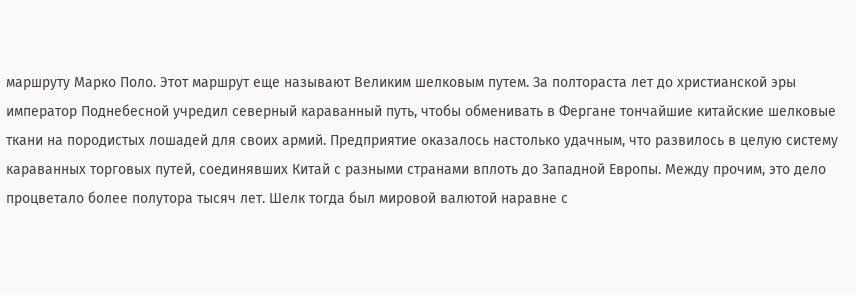маршруту Марко Поло. Этот маршрут еще называют Великим шелковым путем. За полтораста лет до христианской эры император Поднебесной учредил северный караванный путь, чтобы обменивать в Фергане тончайшие китайские шелковые ткани на породистых лошадей для своих армий. Предприятие оказалось настолько удачным, что развилось в целую систему караванных торговых путей, соединявших Китай с разными странами вплоть до Западной Европы. Между прочим, это дело процветало более полутора тысяч лет. Шелк тогда был мировой валютой наравне с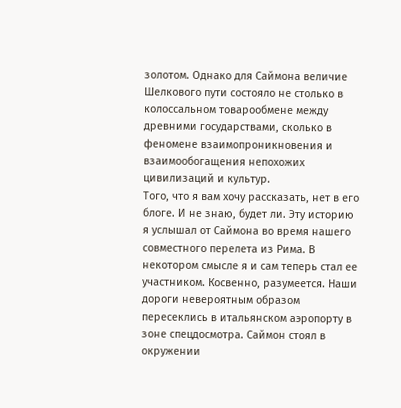золотом. Однако для Саймона величие Шелкового пути состояло не столько в колоссальном товарообмене между древними государствами, сколько в феномене взаимопроникновения и взаимообогащения непохожих цивилизаций и культур.
Того, что я вам хочу рассказать, нет в его блоге. И не знаю, будет ли. Эту историю я услышал от Саймона во время нашего совместного перелета из Рима. В некотором смысле я и сам теперь стал ее участником. Косвенно, разумеется. Наши дороги невероятным образом пересеклись в итальянском аэропорту в зоне спецдосмотра. Саймон стоял в окружении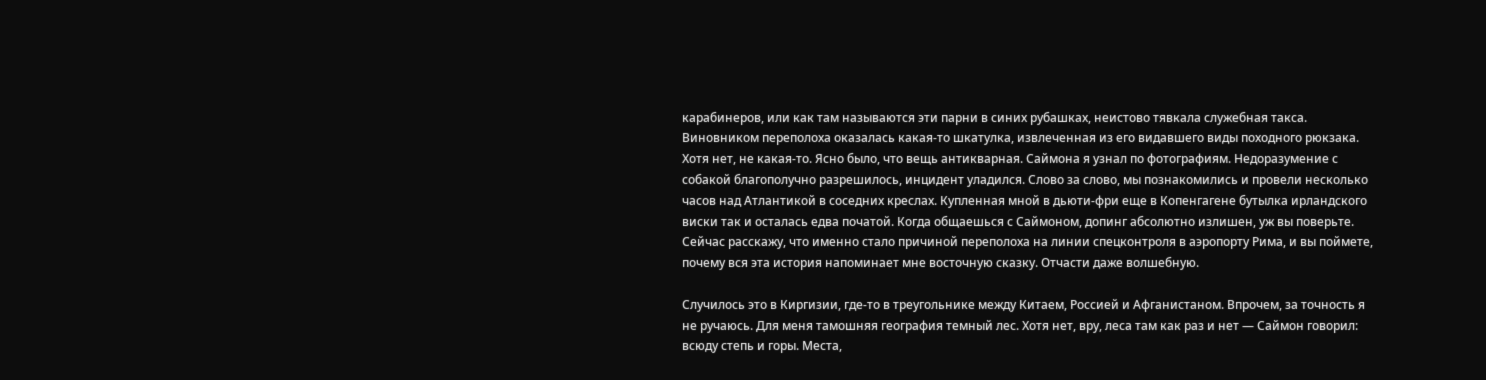карабинеров, или как там называются эти парни в синих рубашках, неистово тявкала служебная такса. Виновником переполоха оказалась какая-то шкатулка, извлеченная из его видавшего виды походного рюкзака. Хотя нет, не какая-то. Ясно было, что вещь антикварная. Саймона я узнал по фотографиям. Недоразумение с собакой благополучно разрешилось, инцидент уладился. Слово за слово, мы познакомились и провели несколько часов над Атлантикой в соседних креслах. Купленная мной в дьюти-фри еще в Копенгагене бутылка ирландского виски так и осталась едва початой. Когда общаешься с Саймоном, допинг абсолютно излишен, уж вы поверьте. Сейчас расскажу, что именно стало причиной переполоха на линии спецконтроля в аэропорту Рима, и вы поймете, почему вся эта история напоминает мне восточную сказку. Отчасти даже волшебную.

Случилось это в Киргизии, где-то в треугольнике между Китаем, Россией и Афганистаном. Впрочем, за точность я не ручаюсь. Для меня тамошняя география темный лес. Хотя нет, вру, леса там как раз и нет — Саймон говорил: всюду степь и горы. Места,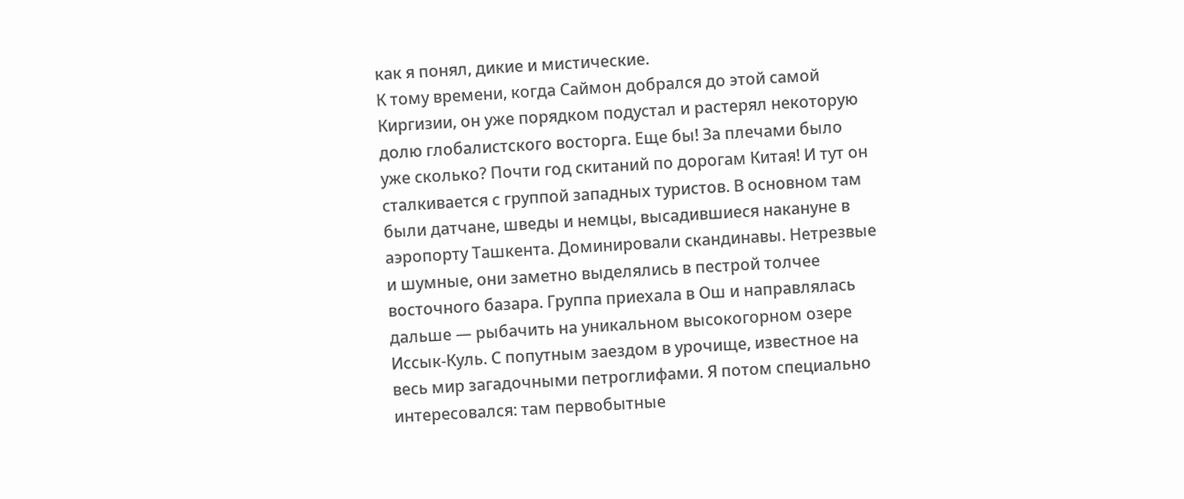как я понял, дикие и мистические.
К тому времени, когда Саймон добрался до этой самой Киргизии, он уже порядком подустал и растерял некоторую долю глобалистского восторга. Еще бы! За плечами было уже сколько? Почти год скитаний по дорогам Китая! И тут он сталкивается с группой западных туристов. В основном там были датчане, шведы и немцы, высадившиеся накануне в аэропорту Ташкента. Доминировали скандинавы. Нетрезвые и шумные, они заметно выделялись в пестрой толчее восточного базара. Группа приехала в Ош и направлялась дальше — рыбачить на уникальном высокогорном озере Иссык-Куль. С попутным заездом в урочище, известное на весь мир загадочными петроглифами. Я потом специально интересовался: там первобытные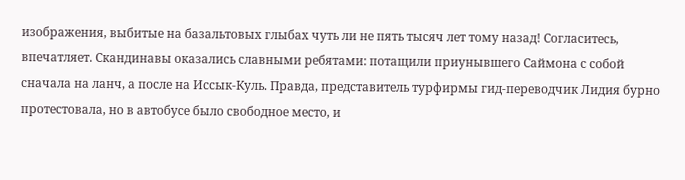изображения, выбитые на базальтовых глыбах чуть ли не пять тысяч лет тому назад! Согласитесь, впечатляет. Скандинавы оказались славными ребятами: потащили приунывшего Саймона с собой сначала на ланч, а после на Иссык-Куль. Правда, представитель турфирмы гид-переводчик Лидия бурно протестовала, но в автобусе было свободное место, и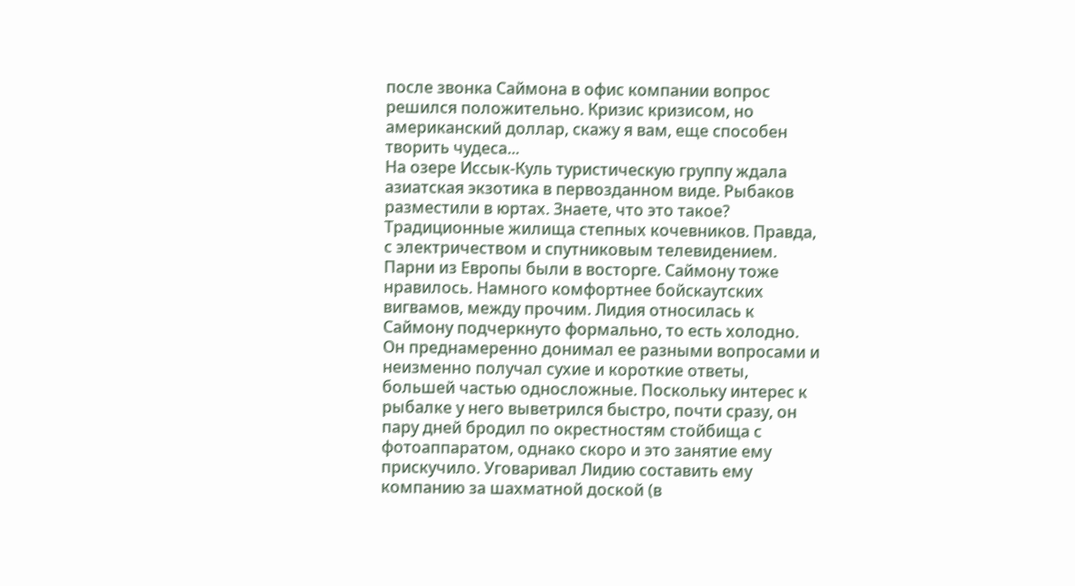после звонка Саймона в офис компании вопрос решился положительно. Кризис кризисом, но американский доллар, скажу я вам, еще способен творить чудеса...
На озере Иссык-Куль туристическую группу ждала азиатская экзотика в первозданном виде. Рыбаков разместили в юртах. Знаете, что это такое? Традиционные жилища степных кочевников. Правда, с электричеством и спутниковым телевидением. Парни из Европы были в восторге. Саймону тоже нравилось. Намного комфортнее бойскаутских вигвамов, между прочим. Лидия относилась к Саймону подчеркнуто формально, то есть холодно. Он преднамеренно донимал ее разными вопросами и неизменно получал сухие и короткие ответы, большей частью односложные. Поскольку интерес к рыбалке у него выветрился быстро, почти сразу, он пару дней бродил по окрестностям стойбища с фотоаппаратом, однако скоро и это занятие ему прискучило. Уговаривал Лидию составить ему компанию за шахматной доской (в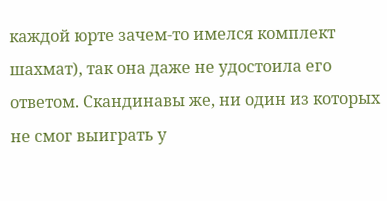каждой юрте зачем-то имелся комплект шахмат), так она даже не удостоила его ответом. Скандинавы же, ни один из которых не смог выиграть у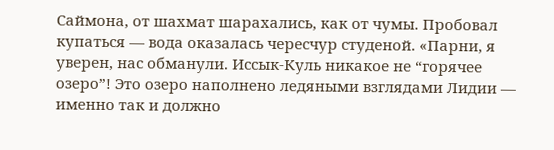Саймона, от шахмат шарахались, как от чумы. Пробовал купаться — вода оказалась чересчур студеной. «Парни, я уверен, нас обманули. Иссык-Куль никакое не “горячее озеро”! Это озеро наполнено ледяными взглядами Лидии — именно так и должно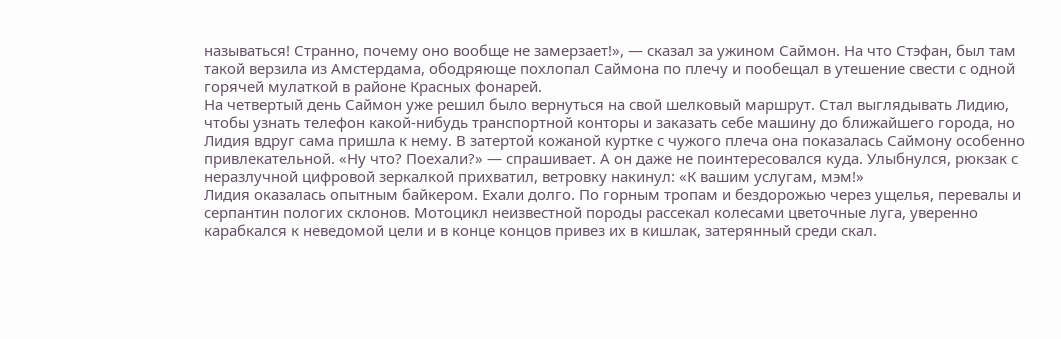называться! Странно, почему оно вообще не замерзает!», — сказал за ужином Саймон. На что Стэфан, был там такой верзила из Амстердама, ободряюще похлопал Саймона по плечу и пообещал в утешение свести с одной горячей мулаткой в районе Красных фонарей.
На четвертый день Саймон уже решил было вернуться на свой шелковый маршрут. Стал выглядывать Лидию, чтобы узнать телефон какой-нибудь транспортной конторы и заказать себе машину до ближайшего города, но Лидия вдруг сама пришла к нему. В затертой кожаной куртке с чужого плеча она показалась Саймону особенно привлекательной. «Ну что? Поехали?» — спрашивает. А он даже не поинтересовался куда. Улыбнулся, рюкзак с неразлучной цифровой зеркалкой прихватил, ветровку накинул: «К вашим услугам, мэм!»
Лидия оказалась опытным байкером. Ехали долго. По горным тропам и бездорожью через ущелья, перевалы и серпантин пологих склонов. Мотоцикл неизвестной породы рассекал колесами цветочные луга, уверенно карабкался к неведомой цели и в конце концов привез их в кишлак, затерянный среди скал.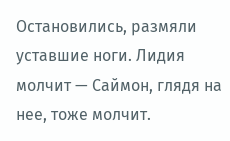Остановились, размяли уставшие ноги. Лидия молчит — Саймон, глядя на нее, тоже молчит.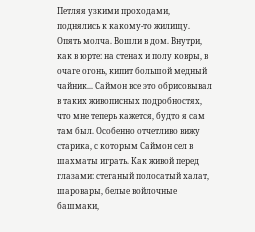Петляя узкими проходами, поднялись к какому-то жилищу. Опять молча. Вошли в дом. Внутри, как в юрте: на стенах и полу ковры, в очаге огонь, кипит большой медный чайник... Саймон все это обрисовывал в таких живописных подробностях, что мне теперь кажется, будто я сам там был. Особенно отчетливо вижу старика, с которым Саймон сел в шахматы играть. Как живой перед глазами: стеганый полосатый халат, шаровары, белые войлочные башмаки,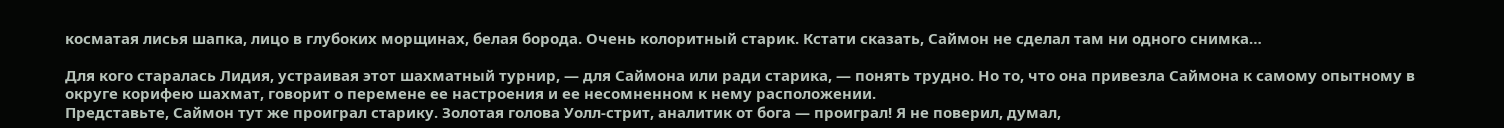косматая лисья шапка, лицо в глубоких морщинах, белая борода. Очень колоритный старик. Кстати сказать, Саймон не сделал там ни одного снимка…

Для кого старалась Лидия, устраивая этот шахматный турнир, — для Саймона или ради старика, — понять трудно. Но то, что она привезла Саймона к самому опытному в округе корифею шахмат, говорит о перемене ее настроения и ее несомненном к нему расположении.
Представьте, Саймон тут же проиграл старику. Золотая голова Уолл-стрит, аналитик от бога — проиграл! Я не поверил, думал,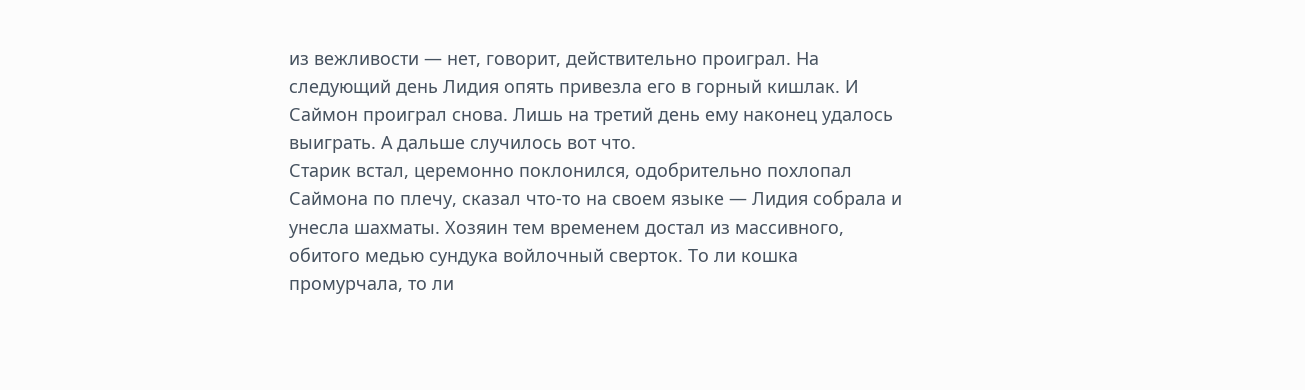из вежливости — нет, говорит, действительно проиграл. На следующий день Лидия опять привезла его в горный кишлак. И Саймон проиграл снова. Лишь на третий день ему наконец удалось выиграть. А дальше случилось вот что.
Старик встал, церемонно поклонился, одобрительно похлопал Саймона по плечу, сказал что-то на своем языке — Лидия собрала и унесла шахматы. Хозяин тем временем достал из массивного, обитого медью сундука войлочный сверток. То ли кошка промурчала, то ли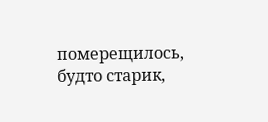померещилось, будто старик,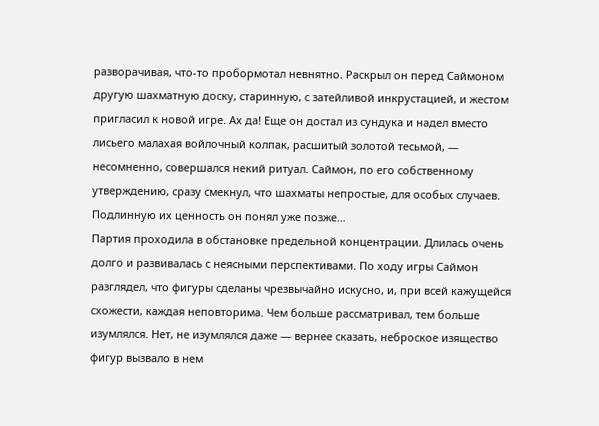разворачивая, что-то пробормотал невнятно. Раскрыл он перед Саймоном другую шахматную доску, старинную, с затейливой инкрустацией, и жестом пригласил к новой игре. Ах да! Еще он достал из сундука и надел вместо лисьего малахая войлочный колпак, расшитый золотой тесьмой, — несомненно, совершался некий ритуал. Саймон, по его собственному утверждению, сразу смекнул, что шахматы непростые, для особых случаев. Подлинную их ценность он понял уже позже…
Партия проходила в обстановке предельной концентрации. Длилась очень долго и развивалась с неясными перспективами. По ходу игры Саймон разглядел, что фигуры сделаны чрезвычайно искусно, и, при всей кажущейся схожести, каждая неповторима. Чем больше рассматривал, тем больше изумлялся. Нет, не изумлялся даже — вернее сказать, неброское изящество фигур вызвало в нем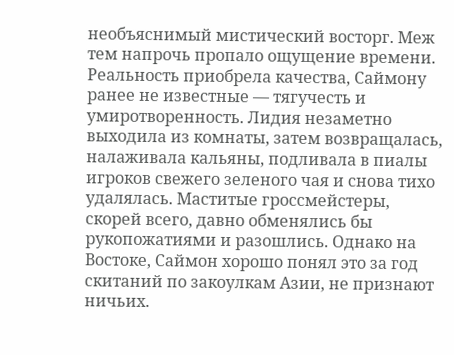необъяснимый мистический восторг. Меж тем напрочь пропало ощущение времени. Реальность приобрела качества, Саймону ранее не известные — тягучесть и умиротворенность. Лидия незаметно выходила из комнаты, затем возвращалась, налаживала кальяны, подливала в пиалы игроков свежего зеленого чая и снова тихо удалялась. Маститые гроссмейстеры, скорей всего, давно обменялись бы рукопожатиями и разошлись. Однако на Востоке, Саймон хорошо понял это за год скитаний по закоулкам Азии, не признают ничьих.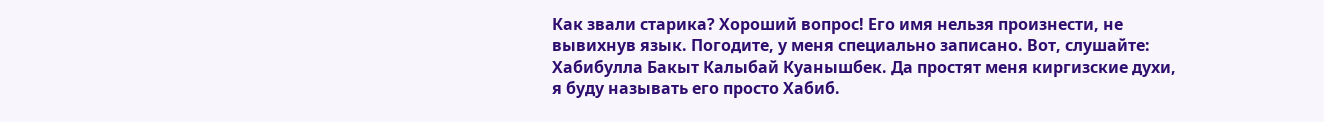Как звали старика? Хороший вопрос! Его имя нельзя произнести, не вывихнув язык. Погодите, у меня специально записано. Вот, слушайте: Хабибулла Бакыт Калыбай Куанышбек. Да простят меня киргизские духи, я буду называть его просто Хабиб.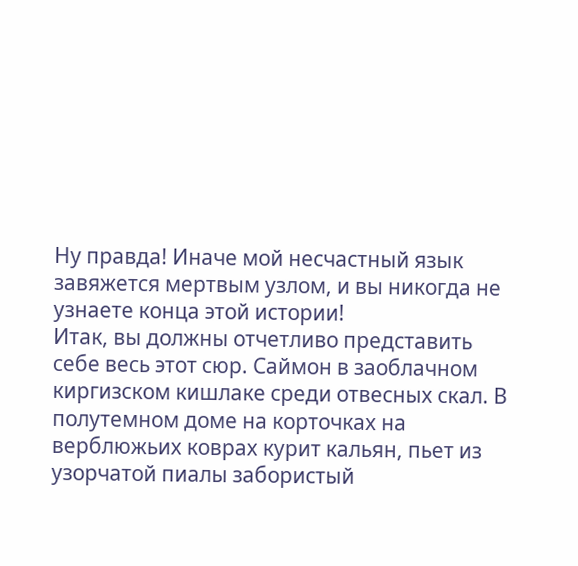Ну правда! Иначе мой несчастный язык завяжется мертвым узлом, и вы никогда не узнаете конца этой истории!
Итак, вы должны отчетливо представить себе весь этот сюр. Саймон в заоблачном киргизском кишлаке среди отвесных скал. В полутемном доме на корточках на верблюжьих коврах курит кальян, пьет из узорчатой пиалы забористый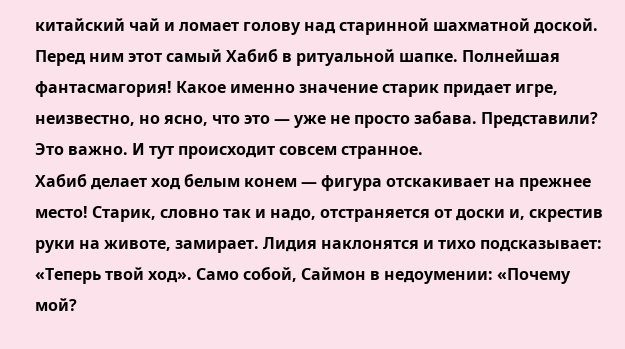китайский чай и ломает голову над старинной шахматной доской. Перед ним этот самый Хабиб в ритуальной шапке. Полнейшая фантасмагория! Какое именно значение старик придает игре, неизвестно, но ясно, что это — уже не просто забава. Представили? Это важно. И тут происходит совсем странное.
Хабиб делает ход белым конем — фигура отскакивает на прежнее место! Старик, словно так и надо, отстраняется от доски и, скрестив руки на животе, замирает. Лидия наклонятся и тихо подсказывает: «Теперь твой ход». Само собой, Саймон в недоумении: «Почему мой?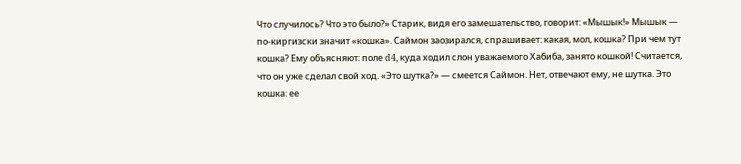Что случилось? Что это было?» Старик, видя его замешательство, говорит: «Мышык!» Мышык — по-киргизски значит «кошка». Саймон заозирался, спрашивает: какая, мол, кошка? При чем тут кошка? Ему объясняют: поле d4, куда ходил слон уважаемого Хабиба, занято кошкой! Считается, что он уже сделал свой ход. «Это шутка?» — смеется Саймон. Нет, отвечают ему, не шутка. Это кошка: ее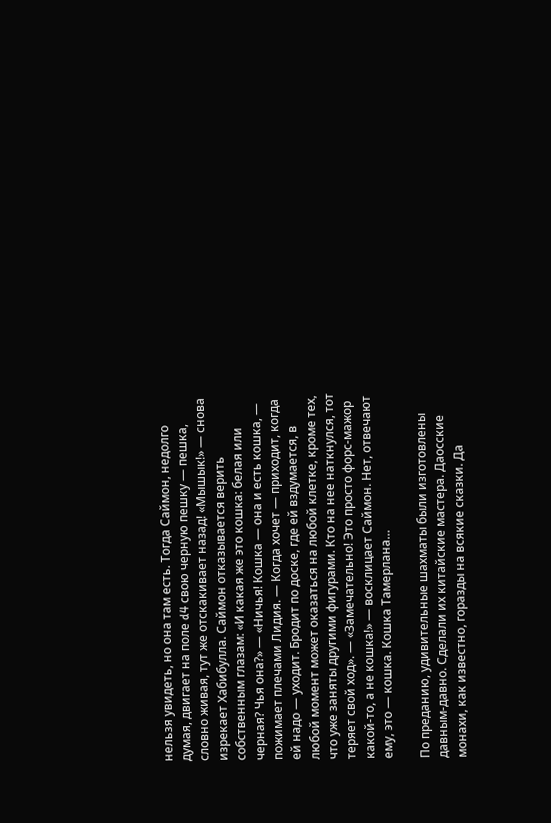нельзя увидеть, но она там есть. Тогда Саймон, недолго думая, двигает на поле d4 свою черную пешку — пешка, словно живая, тут же отскакивает назад! «Мышык!» — снова изрекает Хабибулла. Саймон отказывается верить собственным глазам: «И какая же это кошка: белая или черная? Чья она?» — «Ничья! Кошка — она и есть кошка, — пожимает плечами Лидия. — Когда хочет — приходит, когда ей надо — уходит. Бродит по доске, где ей вздумается, в любой момент может оказаться на любой клетке, кроме тех, что уже заняты другими фигурами. Кто на нее наткнулся, тот теряет свой ход». — «Замечательно! Это просто форс-мажор какой-то, а не кошка!» — восклицает Саймон. Нет, отвечают ему, это — кошка. Кошка Тамерлана…

По преданию, удивительные шахматы были изготовлены давным-давно. Сделали их китайские мастера. Даосские монахи, как известно, горазды на всякие сказки. Да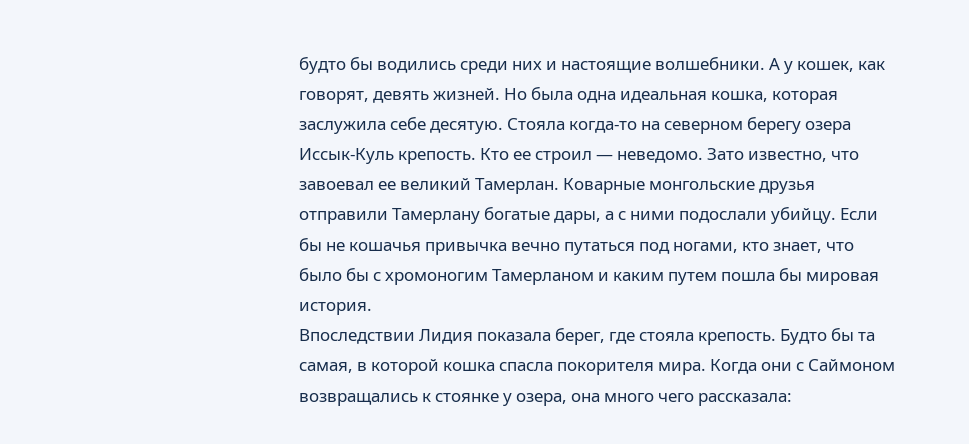будто бы водились среди них и настоящие волшебники. А у кошек, как говорят, девять жизней. Но была одна идеальная кошка, которая заслужила себе десятую. Стояла когда-то на северном берегу озера Иссык-Куль крепость. Кто ее строил — неведомо. Зато известно, что завоевал ее великий Тамерлан. Коварные монгольские друзья отправили Тамерлану богатые дары, а с ними подослали убийцу. Если бы не кошачья привычка вечно путаться под ногами, кто знает, что было бы с хромоногим Тамерланом и каким путем пошла бы мировая история.
Впоследствии Лидия показала берег, где стояла крепость. Будто бы та самая, в которой кошка спасла покорителя мира. Когда они с Саймоном возвращались к стоянке у озера, она много чего рассказала: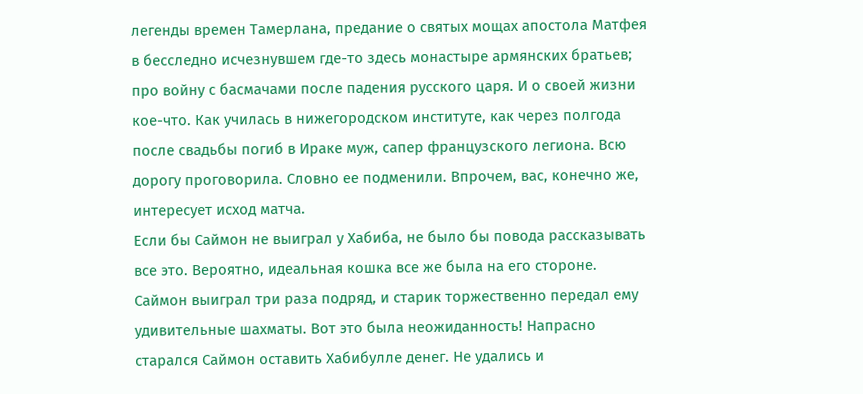легенды времен Тамерлана, предание о святых мощах апостола Матфея в бесследно исчезнувшем где-то здесь монастыре армянских братьев; про войну с басмачами после падения русского царя. И о своей жизни кое-что. Как училась в нижегородском институте, как через полгода после свадьбы погиб в Ираке муж, сапер французского легиона. Всю дорогу проговорила. Словно ее подменили. Впрочем, вас, конечно же, интересует исход матча.
Если бы Саймон не выиграл у Хабиба, не было бы повода рассказывать все это. Вероятно, идеальная кошка все же была на его стороне. Саймон выиграл три раза подряд, и старик торжественно передал ему удивительные шахматы. Вот это была неожиданность! Напрасно старался Саймон оставить Хабибулле денег. Не удались и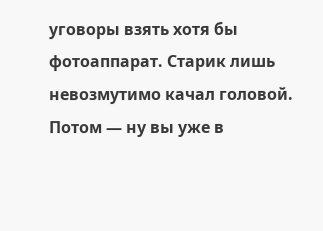уговоры взять хотя бы фотоаппарат. Старик лишь невозмутимо качал головой.
Потом — ну вы уже в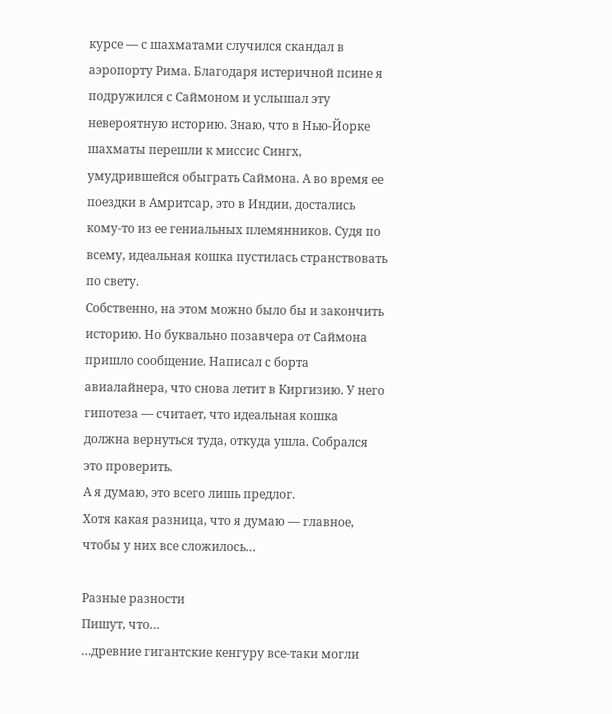курсе — с шахматами случился скандал в аэропорту Рима. Благодаря истеричной псине я подружился с Саймоном и услышал эту невероятную историю. Знаю, что в Нью-Йорке шахматы перешли к миссис Сингх, умудрившейся обыграть Саймона. А во время ее поездки в Амритсар, это в Индии, достались кому-то из ее гениальных племянников. Судя по всему, идеальная кошка пустилась странствовать по свету.
Собственно, на этом можно было бы и закончить историю. Но буквально позавчера от Саймона пришло сообщение. Написал с борта авиалайнера, что снова летит в Киргизию. У него гипотеза — считает, что идеальная кошка должна вернуться туда, откуда ушла. Собрался это проверить.
А я думаю, это всего лишь предлог.
Хотя какая разница, что я думаю — главное, чтобы у них все сложилось…

Разные разности
Пишут, что…
…древние гигантские кенгуру все-таки могли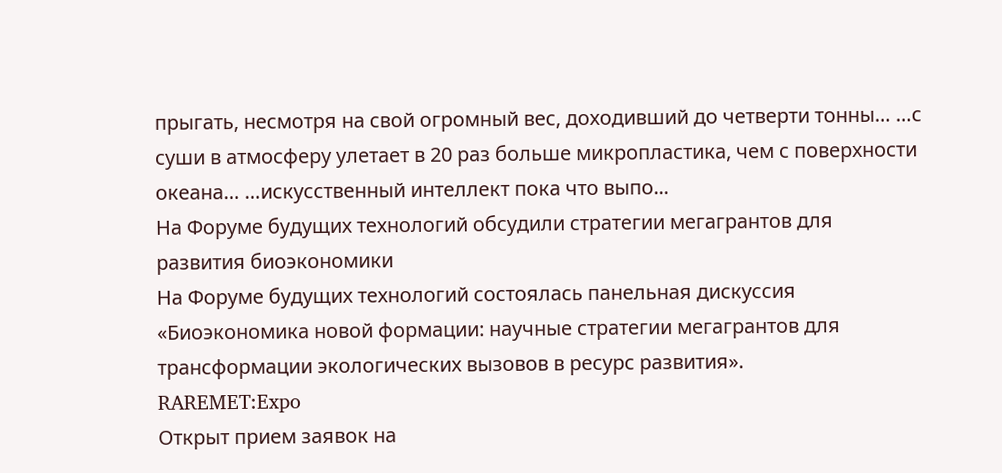прыгать, несмотря на свой огромный вес, доходивший до четверти тонны… …с суши в атмосферу улетает в 20 раз больше микропластика, чем с поверхности океана… …искусственный интеллект пока что выпо...
На Форуме будущих технологий обсудили стратегии мегагрантов для развития биоэкономики
На Форуме будущих технологий состоялась панельная дискуссия «Биоэкономика новой формации: научные стратегии мегагрантов для трансформации экологических вызовов в ресурс развития».
RAREMET:Expo
Открыт прием заявок на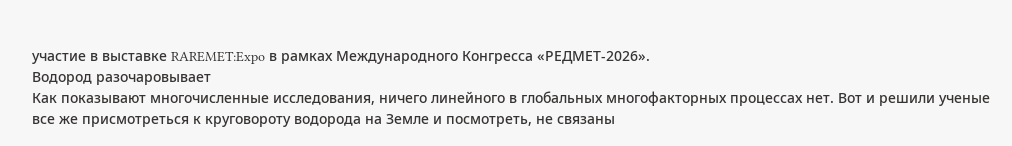участие в выставке RAREMET:Expo в рамках Международного Конгресса «РЕДМЕТ-2026».
Водород разочаровывает
Как показывают многочисленные исследования, ничего линейного в глобальных многофакторных процессах нет. Вот и решили ученые все же присмотреться к круговороту водорода на Земле и посмотреть, не связаны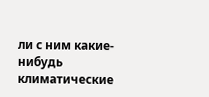ли с ним какие-нибудь климатические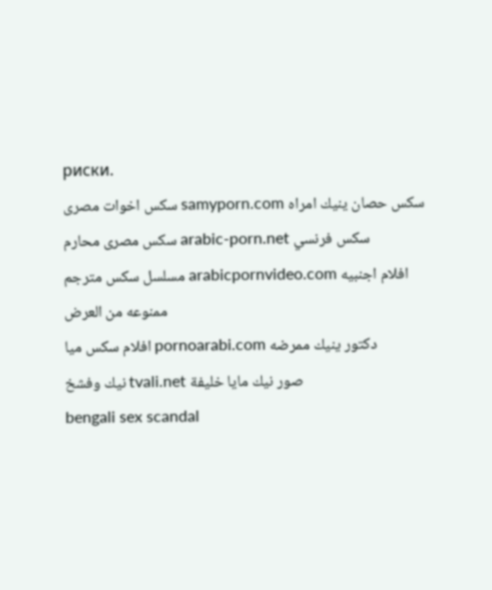риски.
سكس اخوات مصرى samyporn.com سكس حصان ينيك امراه
سكس مصرى محارم arabic-porn.net سكس فرنسي
مسلسل سكس مترجم arabicpornvideo.com افلام اجنبيه ممنوعه من العرض
افلام سكس ميا pornoarabi.com دكتور ينيك ممرضه
نيك وفشخ tvali.net صور نيك مايا خليفة
bengali sex scandal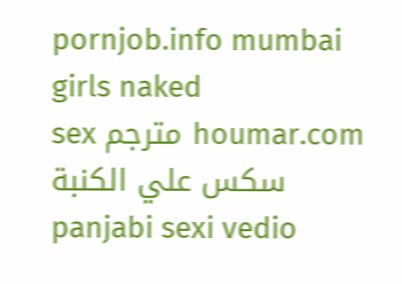pornjob.info mumbai girls naked
sex مترجم houmar.com سكس علي الكنبة
panjabi sexi vedio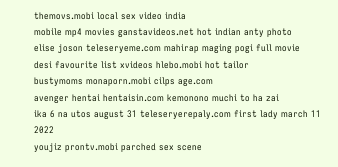themovs.mobi local sex video india
mobile mp4 movies ganstavideos.net hot indian anty photo
elise joson teleseryeme.com mahirap maging pogi full movie
desi favourite list xvideos hlebo.mobi hot tailor
bustymoms monaporn.mobi cilps age.com
avenger hentai hentaisin.com kemonono muchi to ha zai
ika 6 na utos august 31 teleseryerepaly.com first lady march 11 2022
youjiz prontv.mobi parched sex scene